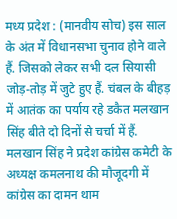मध्य प्रदेश : (मानवीय सोच) इस साल के अंत में विधानसभा चुनाव होने वाले हैं. जिसको लेकर सभी दल सियासी जोड़-तोड़ में जुटे हुए हैं. चंबल के बीहड़ में आतंक का पर्याय रहे डकैत मलखान सिंह बीते दो दिनों से चर्चा में हैं. मलखान सिंह ने प्रदेश कांग्रेस कमेटी के अध्यक्ष कमलनाथ की मौजूदगी में कांग्रेस का दामन थाम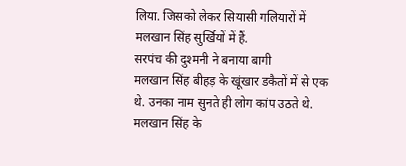लिया. जिसको लेकर सियासी गलियारों में मलखान सिंह सुर्खियों में हैं.
सरपंच की दुश्मनी ने बनाया बागी
मलखान सिंह बीहड़ के खूंखार डकैतों में से एक थे. उनका नाम सुनते ही लोग कांप उठते थे. मलखान सिंह के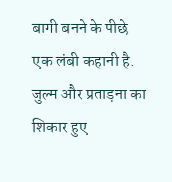बागी बनने के पीछे एक लंबी कहानी है. जुल्म और प्रताड़ना का शिकार हुए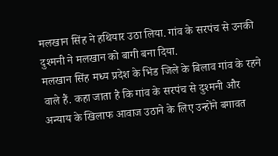मलखान सिंह ने हथियार उठा लिया. गांव के सरपंच से उनकी दुश्मनी ने मलखान को बागी बना दिया.
मलखान सिंह मध्य प्रदेश के भिंड जिले के बिलाव गांव के रहने वाले हैं. कहा जाता है कि गांव के सरपंच से दुश्मनी और अन्याय के खिलाफ आवाज उठाने के लिए उन्होंने बगावत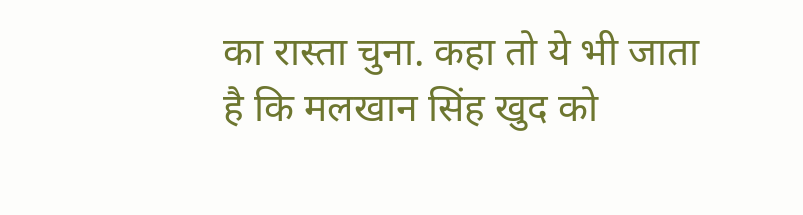का रास्ता चुना. कहा तो ये भी जाता है कि मलखान सिंह खुद को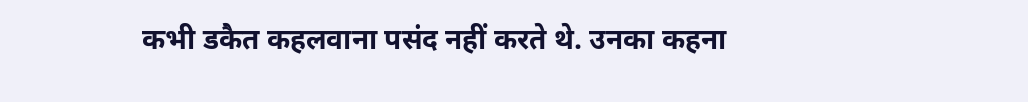कभी डकैत कहलवाना पसंद नहीं करते थे. उनका कहना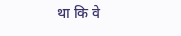था कि वे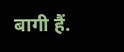बागी हैं.